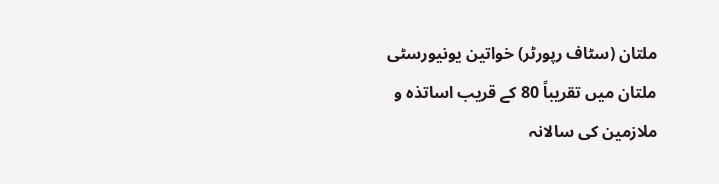ملتان (سٹاف رپورٹر) خواتین یونیورسٹی ملتان میں تقریباً 80 کے قریب اساتذہ و ملازمین کی سالانہ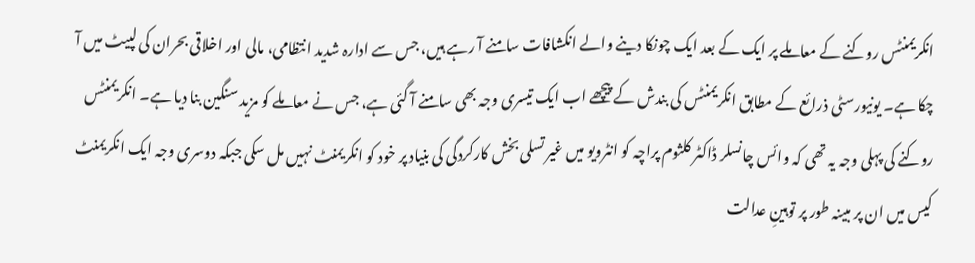انکریمنٹس روکنے کے معاملے پر ایک کے بعد ایک چونکا دینے والے انکشافات سامنے آ رہے ہیں، جس سے ادارہ شدید انتظامی، مالی اور اخلاقی بحران کی لپیٹ میں آ چکا ہے۔ یونیورسٹی ذرائع کے مطابق انکریمنٹس کی بندش کے پیچھے اب ایک تیسری وجہ بھی سامنے آ گئی ہے، جس نے معاملے کو مزید سنگین بنا دیا ہے۔ انکریمنٹس روکنے کی پہلی وجہ یہ تھی کہ وائس چانسلر ڈاکٹر کلثوم پراچہ کو انٹرویو میں غیر تسلی بخش کارکردگی کی بنیاد پر خود کو انکریمنٹ نہیں مل سکی جبکہ دوسری وجہ ایک انکریمنٹ کیس میں ان پر مبینہ طور پر توہینِ عدالت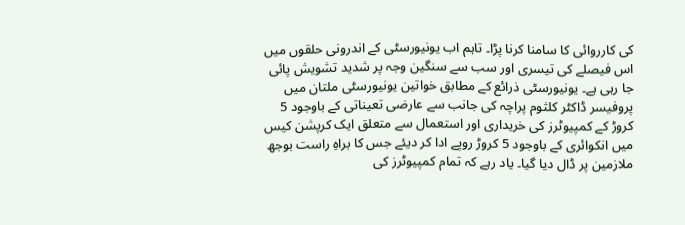کی کارروائی کا سامنا کرنا پڑا۔ تاہم اب یونیورسٹی کے اندرونی حلقوں میں اس فیصلے کی تیسری اور سب سے سنگین وجہ پر شدید تشویش پائی جا رہی ہے۔ یونیورسٹی ذرائع کے مطابق خواتین یونیورسٹی ملتان میں پروفیسر ڈاکٹر کلثوم پراچہ کی جانب سے عارضی تعیناتی کے باوجود 5 کروڑ کے کمپیوٹرز کی خریداری اور استعمال سے متعلق ایک کرپشن کیس میں انکوائری کے باوجود 5 کروڑ روپے ادا کر دیئے جس کا براہِ راست بوجھ ملازمین پر ڈال دیا گیا۔ یاد رہے کہ تمام کمپیوٹرز کی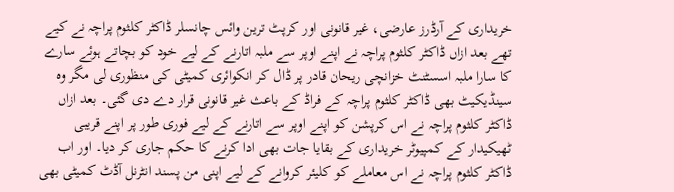خریداری کے آرڈرز عارضی، غیر قانونی اور کرپٹ ترین وائس چانسلر ڈاکٹر کلثوم پراچہ نے کیے تھے بعد ازاں ڈاکٹر کلثوم پراچہ نے اپنے اوپر سے ملبہ اتارنے کے لیے خود کو بچاتے ہوئے سارے کا سارا ملبہ اسسٹنٹ خزانچی ریحان قادر پر ڈال کر انکوائری کمیٹی کی منظوری لی مگر وہ سینڈیکیٹ بھی ڈاکٹر کلثوم پراچہ کے فراڈ کے باعث غیر قانونی قرار دے دی گئی۔ بعد ازاں ڈاکٹر کلثوم پراچہ نے اس کرپشن کو اپنے اوپر سے اتارنے کے لیے فوری طور پر اپنے قریبی ٹھیکیدار کے کمپیوٹر خریداری کے بقایا جات بھی ادا کرنے کا حکم جاری کر دیا۔ اور اب ڈاکٹر کلثوم پراچہ نے اس معاملے کو کلیئر کروانے کے لیے اپنی من پسند انٹرنل آڈٹ کمیٹی بھی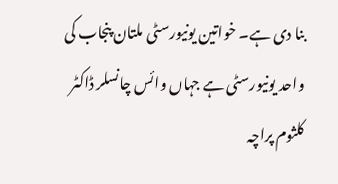بنا دی ہے۔ خواتین یونیورسٹی ملتان پنجاب کی واحد یونیورسٹی ہے جہاں وائس چانسلر ڈاکٹر کلثوم پراچہ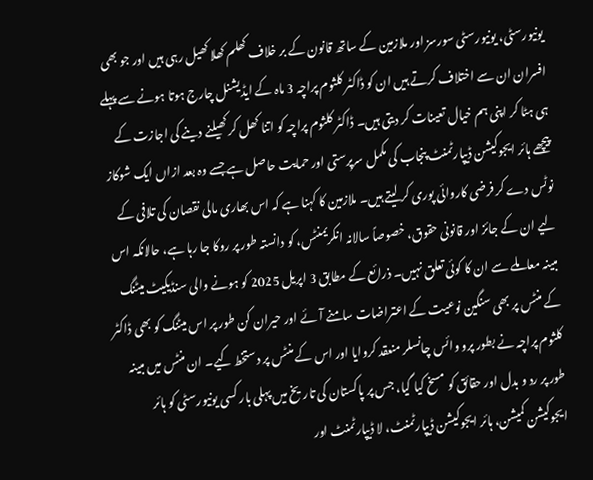یونیورسٹی، یونیورسٹی سورسز اور ملازمین کے ساتھ قانون کے بر خلاف کھلم کھلا کھیل رہی ہیں اور جو بھی افسران ان سے اختلاف کرتے ہیں ان کو ڈاکٹر کلثوم پراچہ 3 ماہ کے ایڈیشنل چارج ہوتا ہونے سے پہلے ہی ہٹا کر اپنی ہم خیال تعینات کر دیتی ہیں۔ ڈاکٹر کلثوم پراچہ کو اتنا کھل کر کھیلنے دینے کی اجازت کے پیچھے ہائر ایجوکیشن ڈیپارٹمنٹ پنجاب کی مکمل سرپرستی اور حمایت حاصل ہے جسے وہ بعد ازاں ایک شوکاز نوٹس دے کر فرضی کاروائی پوری کر لیتے ہیں۔ ملازمین کا کہنا ہے کہ اس بھاری مالی نقصان کی تلافی کے لیے ان کے جائز اور قانونی حقوق، خصوصاً سالانہ انکریمنٹس، کو دانستہ طور پر روکا جا رہا ہے، حالانکہ اس مبینہ معاملے سے ان کا کوئی تعلق نہیں۔ ذرائع کے مطابق 3 اپریل 2025 کو ہونے والی سنڈیکیٹ میٹنگ کے منٹس پر بھی سنگین نوعیت کے اعتراضات سامنے آئے اور حیران کن طور پر اس میٹنگ کو بھی ڈاکٹر کلثوم پراچہ نے بطور پرو وائس چانسلر منعقد کروایا اور اس کے منٹس پر دستخط کیے۔ ان منٹس میں مبینہ طور پر رد و بدل اور حقائق کو مسخ کیا گیا، جس پر پاکستان کی تاریخ میں پہلی بار کسی یونیورسٹی کو ہائر ایجوکیشن کمیشن، ہائر ایجوکیشن ڈیپارٹمنٹ، لا ڈیپارٹمنٹ اور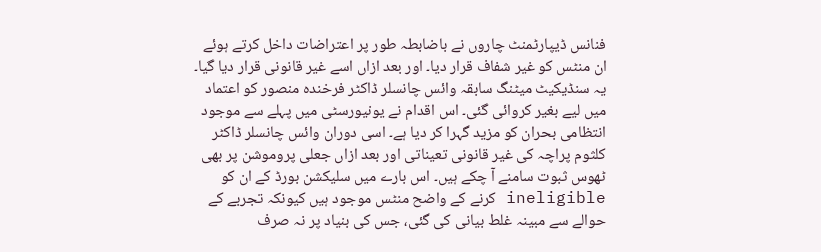فنانس ڈیپارٹمنٹ چاروں نے باضابطہ طور پر اعتراضات داخل کرتے ہوئے ان منٹس کو غیر شفاف قرار دیا۔ اور بعد ازاں اسے غیر قانونی قرار دیا گیا۔ یہ سنڈیکیٹ میٹنگ سابقہ وائس چانسلر ڈاکٹر فرخندہ منصور کو اعتماد میں لیے بغیر کروائی گئی۔ اس اقدام نے یونیورسٹی میں پہلے سے موجود انتظامی بحران کو مزید گہرا کر دیا ہے۔ اسی دوران وائس چانسلر ڈاکٹر کلثوم پراچہ کی غیر قانونی تعیناتی اور بعد ازاں جعلی پروموشن پر بھی ٹھوس ثبوت سامنے آ چکے ہیں۔ اس بارے میں سلیکشن بورڈ کے ان کو ineligible کرنے کے واضح منٹس موجود ہیں کیونکہ تجربے کے حوالے سے مبینہ غلط بیانی کی گئی، جس کی بنیاد پر نہ صرف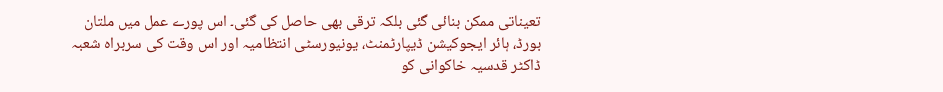تعیناتی ممکن بنائی گئی بلکہ ترقی بھی حاصل کی گئی۔ اس پورے عمل میں ملتان بورڈ، ہائر ایجوکیشن ڈیپارٹمنٹ، یونیورسٹی انتظامیہ اور اس وقت کی سربراہ شعبہ ڈاکٹر قدسیہ خاکوانی کو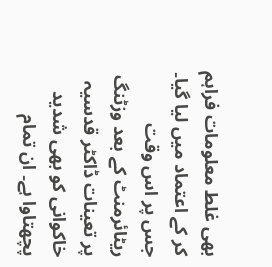بھی غلط معلومات فراہم کر کے اعتماد میں لیا گیا۔ جس پر اس وقت ریٹائرمنٹ کے بعد وزٹنگ پر تعینات ڈاکٹر قدسیہ خاکوانی کو بھی شدید پچھتاوا ہے۔ ان تمام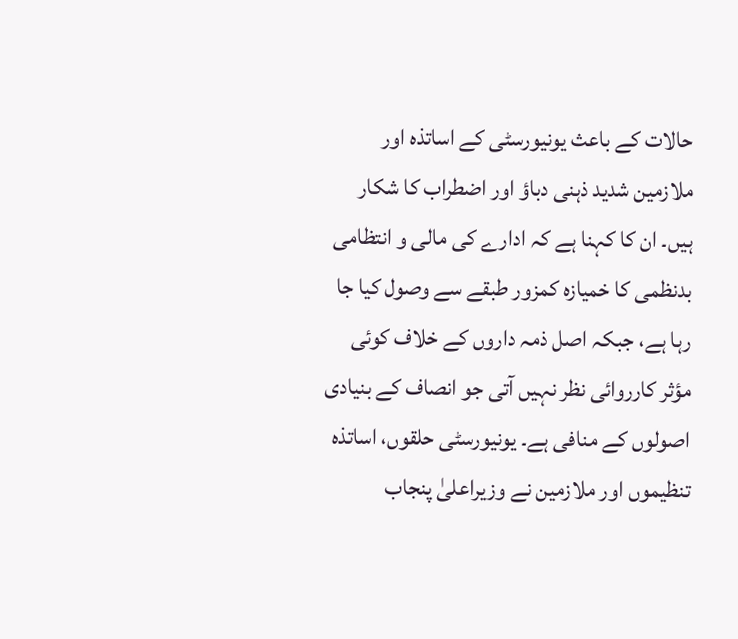حالات کے باعث یونیورسٹی کے اساتذہ اور ملازمین شدید ذہنی دباؤ اور اضطراب کا شکار ہیں۔ ان کا کہنا ہے کہ ادارے کی مالی و انتظامی بدنظمی کا خمیازہ کمزور طبقے سے وصول کیا جا رہا ہے، جبکہ اصل ذمہ داروں کے خلاف کوئی مؤثر کارروائی نظر نہیں آتی جو انصاف کے بنیادی اصولوں کے منافی ہے۔ یونیورسٹی حلقوں، اساتذہ تنظیموں اور ملازمین نے وزیراعلیٰ پنجاب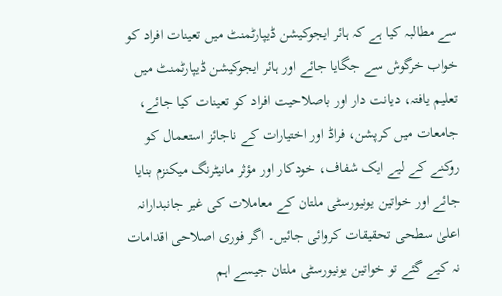سے مطالبہ کیا ہے کہ ہائر ایجوکیشن ڈیپارٹمنٹ میں تعینات افراد کو خواب خرگوش سے جگایا جائے اور ہائر ایجوکیشن ڈیپارٹمنٹ میں تعلیم یافتہ، دیانت دار اور باصلاحیت افراد کو تعینات کیا جائے، جامعات میں کرپشن، فراڈ اور اختیارات کے ناجائز استعمال کو روکنے کے لیے ایک شفاف، خودکار اور مؤثر مانیٹرنگ میکنزم بنایا جائے اور خواتین یونیورسٹی ملتان کے معاملات کی غیر جانبدارانہ اعلیٰ سطحی تحقیقات کروائی جائیں۔ اگر فوری اصلاحی اقدامات نہ کیے گئے تو خواتین یونیورسٹی ملتان جیسے اہم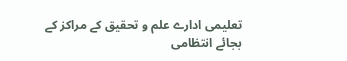تعلیمی ادارے علم و تحقیق کے مراکز کے بجائے انتظامی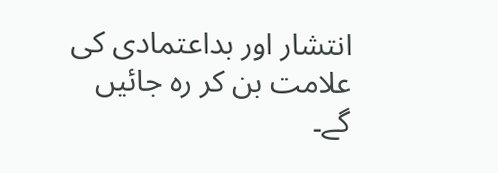انتشار اور بداعتمادی کی علامت بن کر رہ جائیں گے۔